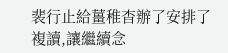裴行止給薑稚杳辦了安排了複讀,讓繼續念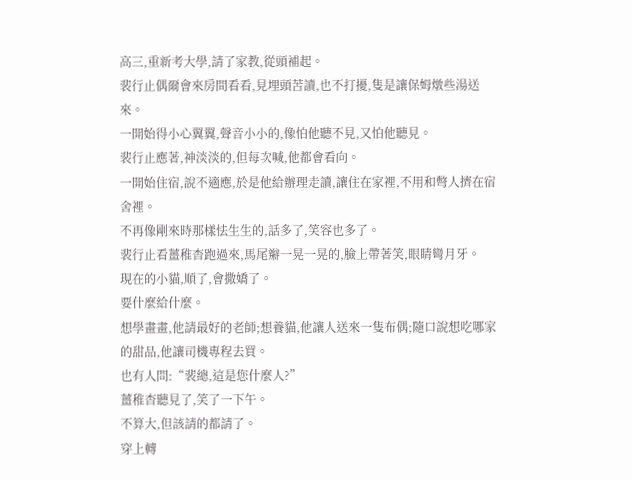高三,重新考大學,請了家教,從頭補起。
裴行止偶爾會來房間看看,見埋頭苦讀,也不打擾,隻是讓保姆燉些湯送來。
一開始得小心翼翼,聲音小小的,像怕他聽不見,又怕他聽見。
裴行止應著,神淡淡的,但每次喊,他都會看向。
一開始住宿,說不適應,於是他給辦理走讀,讓住在家裡,不用和彆人擠在宿舍裡。
不再像剛來時那樣怯生生的,話多了,笑容也多了。
裴行止看薑稚杳跑過來,馬尾辮一晃一晃的,臉上帶著笑,眼睛彎月牙。
現在的小貓,順了,會撒嬌了。
要什麼給什麼。
想學畫畫,他請最好的老師;想養貓,他讓人送來一隻布偶;隨口說想吃哪家的甜品,他讓司機專程去買。
也有人問:“裴總,這是您什麼人?”
薑稚杳聽見了,笑了一下午。
不算大,但該請的都請了。
穿上轉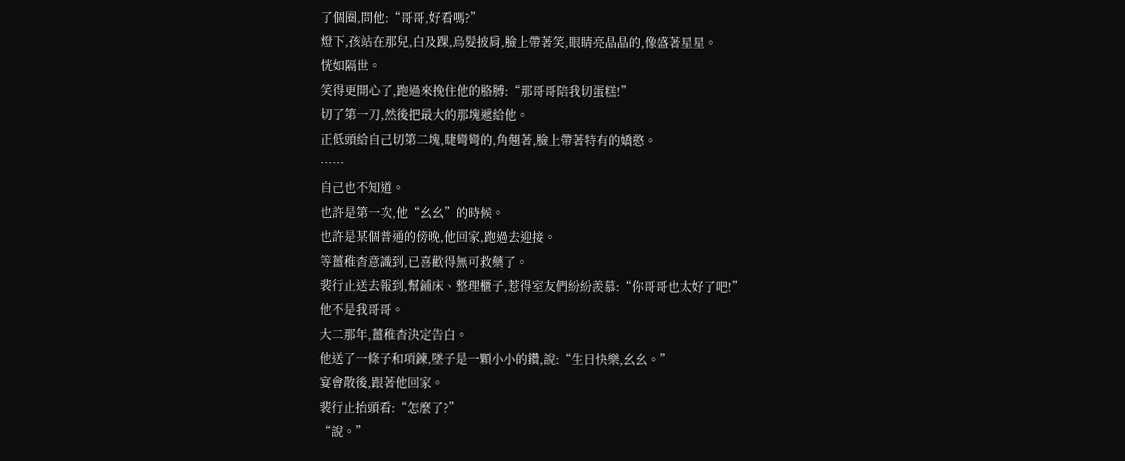了個圈,問他:“哥哥,好看嗎?”
燈下,孩站在那兒,白及踝,烏髮披肩,臉上帶著笑,眼睛亮晶晶的,像盛著星星。
恍如隔世。
笑得更開心了,跑過來挽住他的胳膊:“那哥哥陪我切蛋糕!”
切了第一刀,然後把最大的那塊遞給他。
正低頭給自己切第二塊,睫彎彎的,角翹著,臉上帶著特有的嬌憨。
……
自己也不知道。
也許是第一次,他“幺幺”的時候。
也許是某個普通的傍晚,他回家,跑過去迎接。
等薑稚杳意識到,已喜歡得無可救藥了。
裴行止送去報到,幫鋪床、整理櫃子,惹得室友們紛紛羨慕:“你哥哥也太好了吧!”
他不是我哥哥。
大二那年,薑稚杳決定告白。
他送了一條子和項鍊,墜子是一顆小小的鑽,說:“生日快樂,幺幺。”
宴會散後,跟著他回家。
裴行止抬頭看:“怎麼了?”
“說。”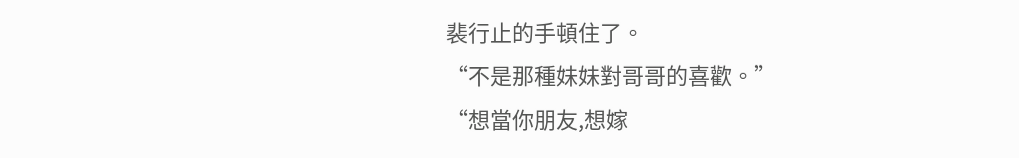裴行止的手頓住了。
“不是那種妹妹對哥哥的喜歡。”
“想當你朋友,想嫁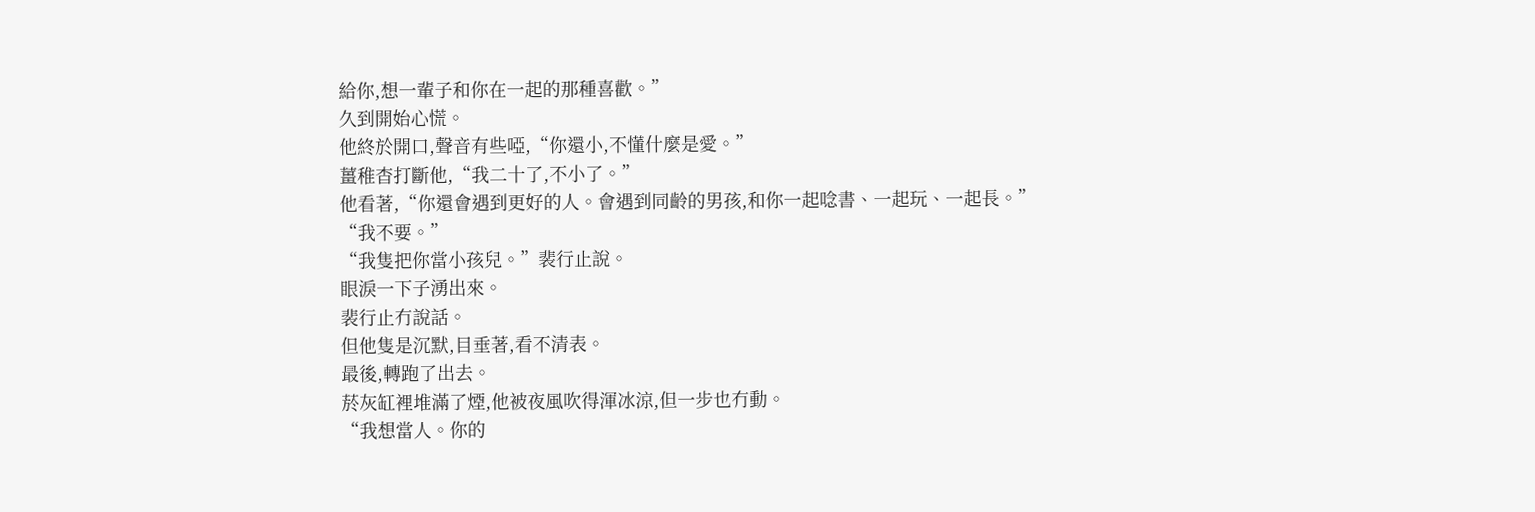給你,想一輩子和你在一起的那種喜歡。”
久到開始心慌。
他終於開口,聲音有些啞,“你還小,不懂什麼是愛。”
薑稚杳打斷他,“我二十了,不小了。”
他看著,“你還會遇到更好的人。會遇到同齡的男孩,和你一起唸書、一起玩、一起長。”
“我不要。”
“我隻把你當小孩兒。”裴行止說。
眼淚一下子湧出來。
裴行止冇說話。
但他隻是沉默,目垂著,看不清表。
最後,轉跑了出去。
菸灰缸裡堆滿了煙,他被夜風吹得渾冰涼,但一步也冇動。
“我想當人。你的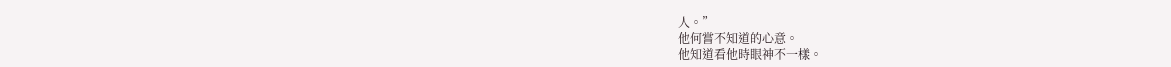人。”
他何嘗不知道的心意。
他知道看他時眼神不一樣。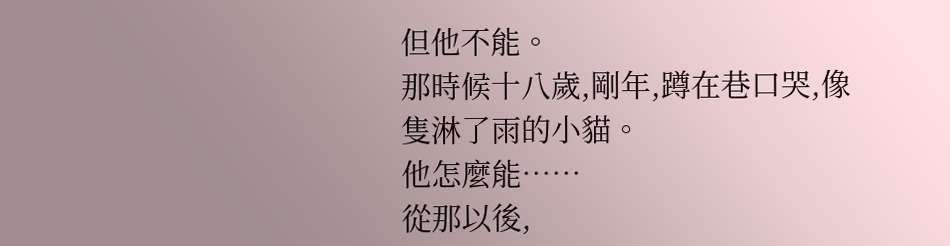但他不能。
那時候十八歲,剛年,蹲在巷口哭,像隻淋了雨的小貓。
他怎麼能……
從那以後,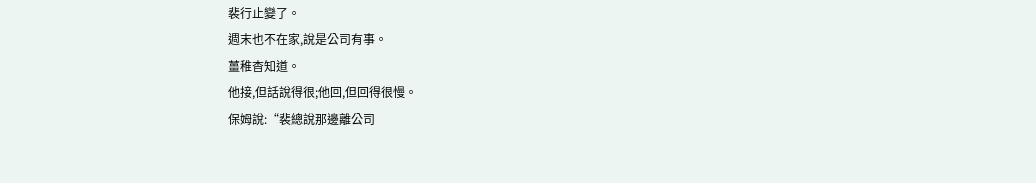裴行止變了。
週末也不在家,說是公司有事。
薑稚杳知道。
他接,但話說得很;他回,但回得很慢。
保姆說:“裴總說那邊離公司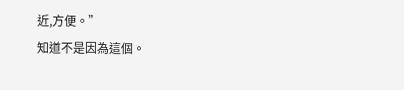近,方便。”
知道不是因為這個。